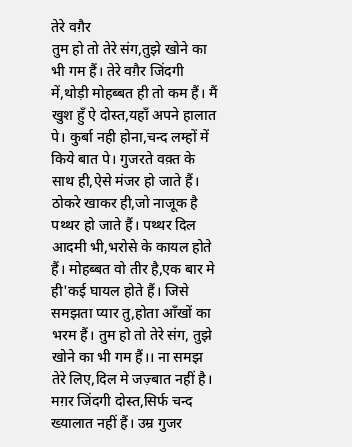तेरे वग़ैर
तुम हो तो तेरे संग,तुझे खोने का भी गम हैं। तेरे वग़ैर जिंदगी में,थोड़ी मोहब्बत ही तो कम हैं। मैं खुश हुँ ऐ दोस्त,यहाँ अपने हालात पे। कुर्बा नही होना,चन्द लम्हों में किये बात पे। गुजरते वक़्त के साथ ही,ऐसे मंजर हो जाते हैं। ठोकरे खाकर ही,जो नाजूक है पथ्थर हो जाते हैं। पथ्थर दिल आदमी भी,भरोसे के कायल होते हैं। मोहब्बत वो तीर है,एक बार मे ही'कई घायल होते हैं। जिसे समझता प्यार तु,होता आँखों का भरम हैं। तुम हो तो तेरे संग, तुझे खोने का भी गम हैं।। ना समझ तेरे लिए,दिल मे जज़्बात नहीं है। मग़र जिंदगी दोस्त,सिर्फ चन्द ख्यालात नहीं हैं। उम्र गुजर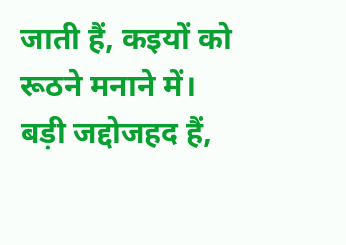जाती हैं, कइयों को रूठने मनाने में। बड़ी जद्दोजहद हैं,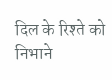दिल के रिश्ते को निभाने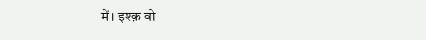में। इश्क़ वो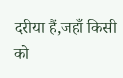दरीया हैं,जहाँ किसी को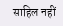साहिल नहीं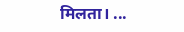मिलता। ...